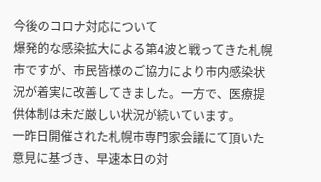今後のコロナ対応について
爆発的な感染拡大による第4波と戦ってきた札幌市ですが、市民皆様のご協力により市内感染状況が着実に改善してきました。一方で、医療提供体制は未だ厳しい状況が続いています。
一昨日開催された札幌市専門家会議にて頂いた意見に基づき、早速本日の対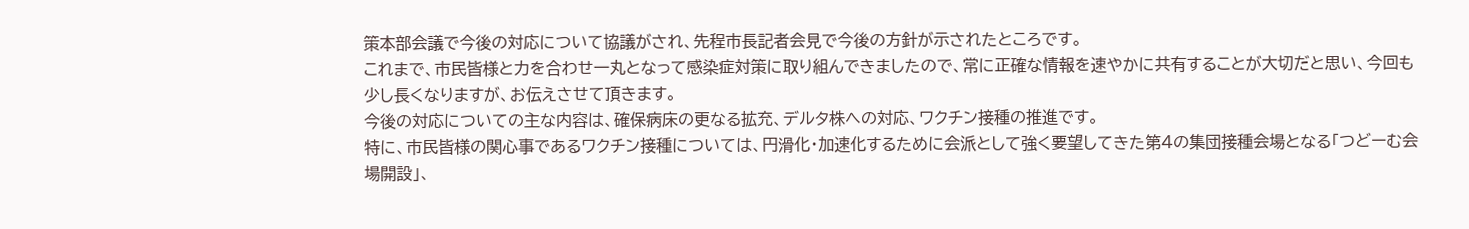策本部会議で今後の対応について協議がされ、先程市長記者会見で今後の方針が示されたところです。
これまで、市民皆様と力を合わせ一丸となって感染症対策に取り組んできましたので、常に正確な情報を速やかに共有することが大切だと思い、今回も少し長くなりますが、お伝えさせて頂きます。
今後の対応についての主な内容は、確保病床の更なる拡充、デルタ株への対応、ワクチン接種の推進です。
特に、市民皆様の関心事であるワクチン接種については、円滑化・加速化するために会派として強く要望してきた第4の集団接種会場となる「つどーむ会場開設」、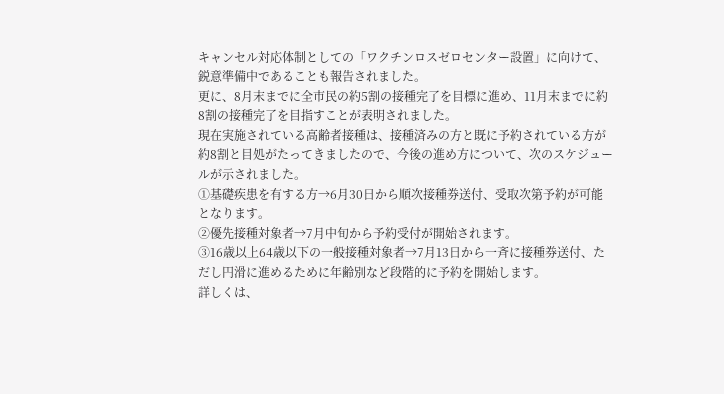キャンセル対応体制としての「ワクチンロスゼロセンター設置」に向けて、鋭意準備中であることも報告されました。
更に、8月末までに全市民の約5割の接種完了を目標に進め、11月末までに約8割の接種完了を目指すことが表明されました。
現在実施されている高齢者接種は、接種済みの方と既に予約されている方が約8割と目処がたってきましたので、今後の進め方について、次のスケジュールが示されました。
①基礎疾患を有する方→6月30日から順次接種券送付、受取次第予約が可能となります。
②優先接種対象者→7月中旬から予約受付が開始されます。
③16歳以上64歳以下の一般接種対象者→7月13日から一斉に接種券送付、ただし円滑に進めるために年齢別など段階的に予約を開始します。
詳しくは、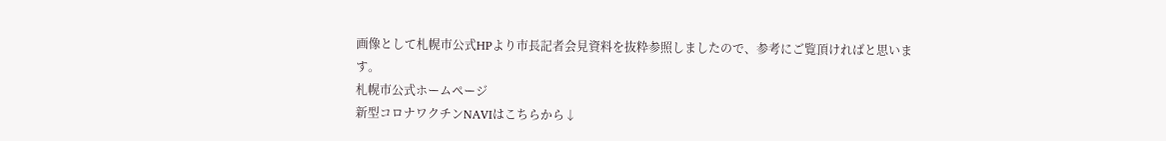画像として札幌市公式HPより市長記者会見資料を抜粋参照しましたので、参考にご覧頂ければと思います。
札幌市公式ホームページ
新型コロナワクチンNAVIはこちらから↓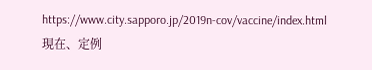https://www.city.sapporo.jp/2019n-cov/vaccine/index.html
現在、定例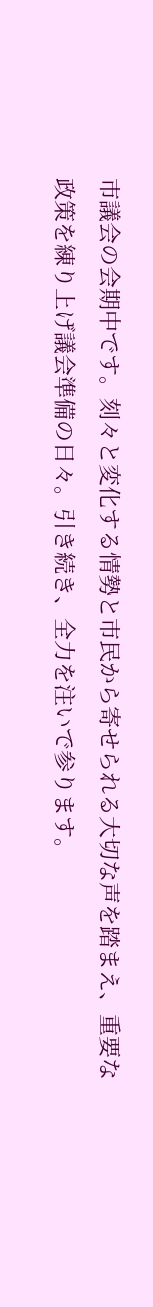市議会の会期中です。刻々と変化する情勢と市民から寄せられる大切な声を踏まえ、重要な政策を練り上げ議会準備の日々。引き続き、全力を注いで参ります。